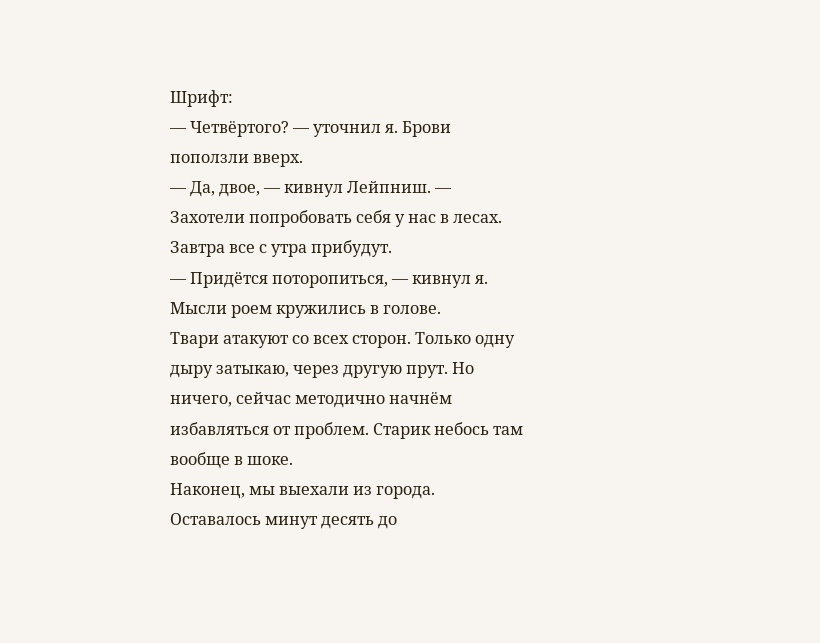Шрифт:
— Четвёртого? — уточнил я. Брови поползли вверх.
— Да, двое, — кивнул Лейпниш. — Захотели попробовать себя у нас в лесах. Завтра все с утра прибудут.
— Придётся поторопиться, — кивнул я. Мысли роем кружились в голове.
Твари атакуют со всех сторон. Только одну дыру затыкаю, через другую прут. Но ничего, сейчас методично начнём избавляться от проблем. Старик небось там вообще в шоке.
Наконец, мы выехали из города. Оставалось минут десять до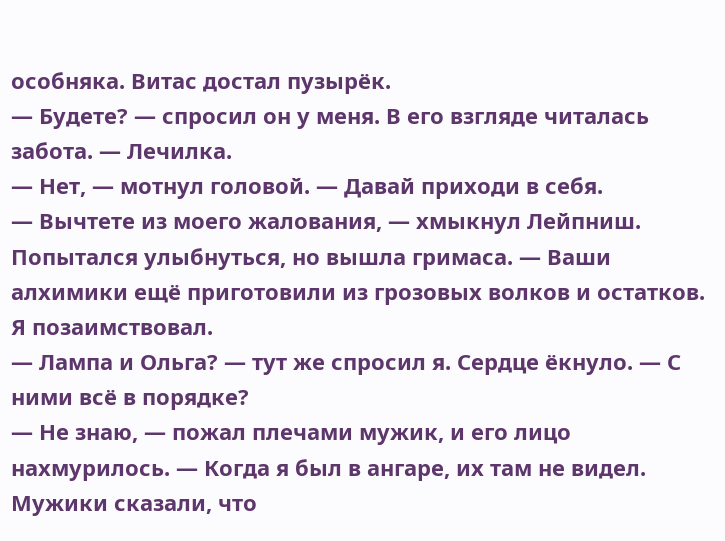особняка. Витас достал пузырёк.
— Будете? — спросил он у меня. В его взгляде читалась забота. — Лечилка.
— Нет, — мотнул головой. — Давай приходи в себя.
— Вычтете из моего жалования, — хмыкнул Лейпниш. Попытался улыбнуться, но вышла гримаса. — Ваши алхимики ещё приготовили из грозовых волков и остатков. Я позаимствовал.
— Лампа и Ольга? — тут же спросил я. Сердце ёкнуло. — С ними всё в порядке?
— Не знаю, — пожал плечами мужик, и его лицо нахмурилось. — Когда я был в ангаре, их там не видел. Мужики сказали, что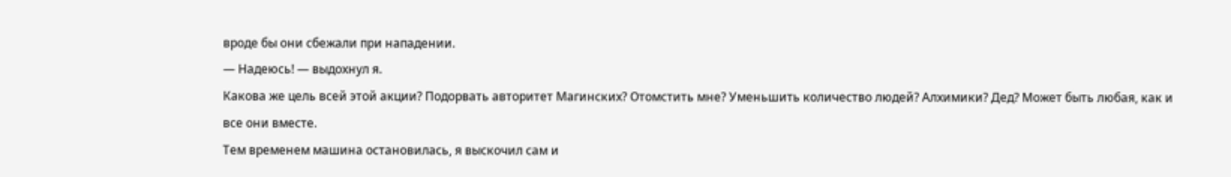вроде бы они сбежали при нападении.
— Надеюсь! — выдохнул я.
Какова же цель всей этой акции? Подорвать авторитет Магинских? Отомстить мне? Уменьшить количество людей? Алхимики? Дед? Может быть любая, как и все они вместе.
Тем временем машина остановилась, я выскочил сам и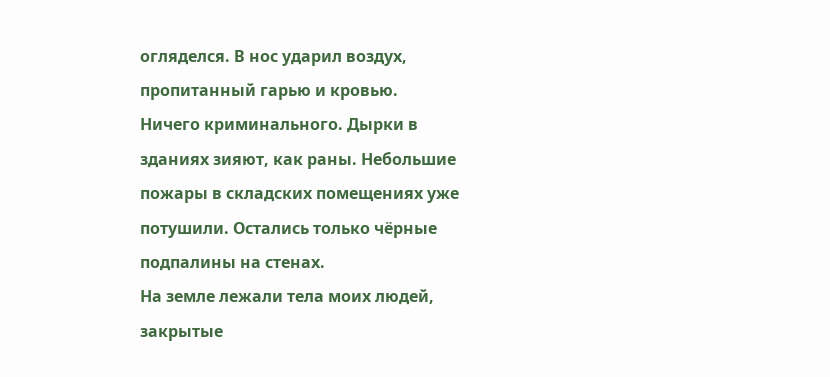огляделся. В нос ударил воздух, пропитанный гарью и кровью.
Ничего криминального. Дырки в зданиях зияют, как раны. Небольшие пожары в складских помещениях уже потушили. Остались только чёрные подпалины на стенах.
На земле лежали тела моих людей, закрытые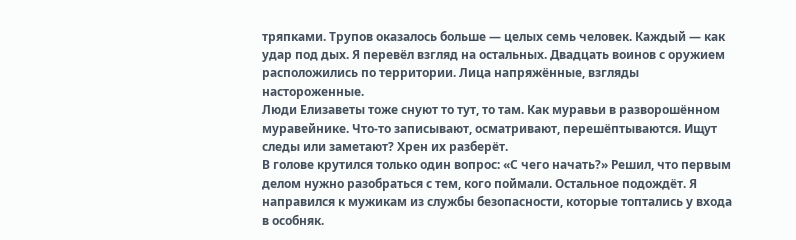тряпками. Трупов оказалось больше — целых семь человек. Каждый — как удар под дых. Я перевёл взгляд на остальных. Двадцать воинов с оружием расположились по территории. Лица напряжённые, взгляды настороженные.
Люди Елизаветы тоже снуют то тут, то там. Как муравьи в разворошённом муравейнике. Что-то записывают, осматривают, перешёптываются. Ищут следы или заметают? Хрен их разберёт.
В голове крутился только один вопрос: «С чего начать?» Решил, что первым делом нужно разобраться с тем, кого поймали. Остальное подождёт. Я направился к мужикам из службы безопасности, которые топтались у входа в особняк.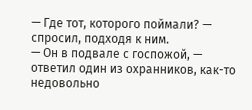— Где тот, которого поймали? — спросил, подходя к ним.
— Он в подвале с госпожой, — ответил один из охранников, как-то недовольно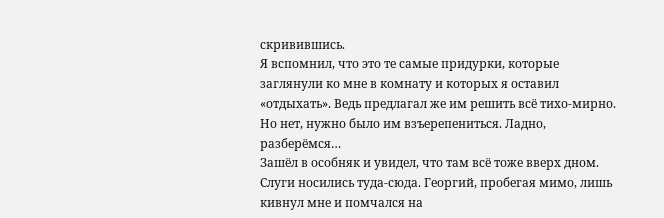скривившись.
Я вспомнил, что это те самые придурки, которые заглянули ко мне в комнату и которых я оставил «отдыхать». Ведь предлагал же им решить всё тихо-мирно. Но нет, нужно было им взъерепениться. Ладно, разберёмся…
Зашёл в особняк и увидел, что там всё тоже вверх дном. Слуги носились туда-сюда. Георгий, пробегая мимо, лишь кивнул мне и помчался на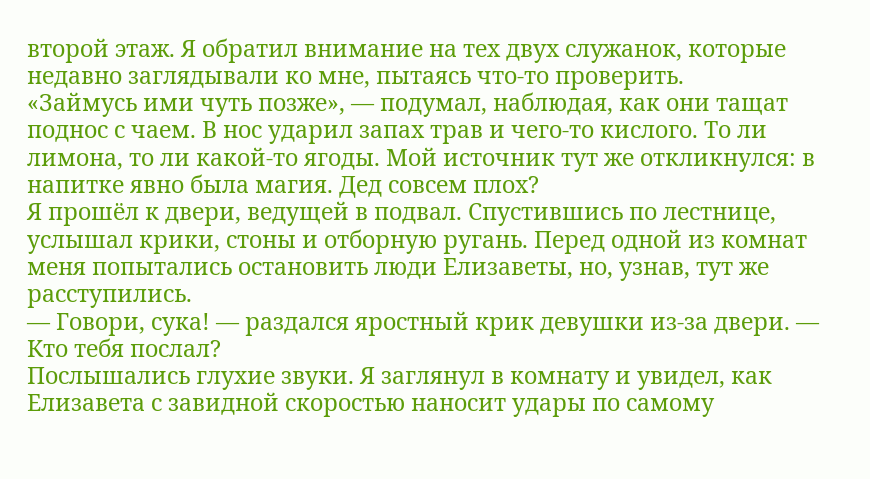второй этаж. Я обратил внимание на тех двух служанок, которые недавно заглядывали ко мне, пытаясь что-то проверить.
«Займусь ими чуть позже», — подумал, наблюдая, как они тащат поднос с чаем. В нос ударил запах трав и чего-то кислого. То ли лимона, то ли какой-то ягоды. Мой источник тут же откликнулся: в напитке явно была магия. Дед совсем плох?
Я прошёл к двери, ведущей в подвал. Спустившись по лестнице, услышал крики, стоны и отборную ругань. Перед одной из комнат меня попытались остановить люди Елизаветы, но, узнав, тут же расступились.
— Говори, сука! — раздался яростный крик девушки из-за двери. — Кто тебя послал?
Послышались глухие звуки. Я заглянул в комнату и увидел, как Елизавета с завидной скоростью наносит удары по самому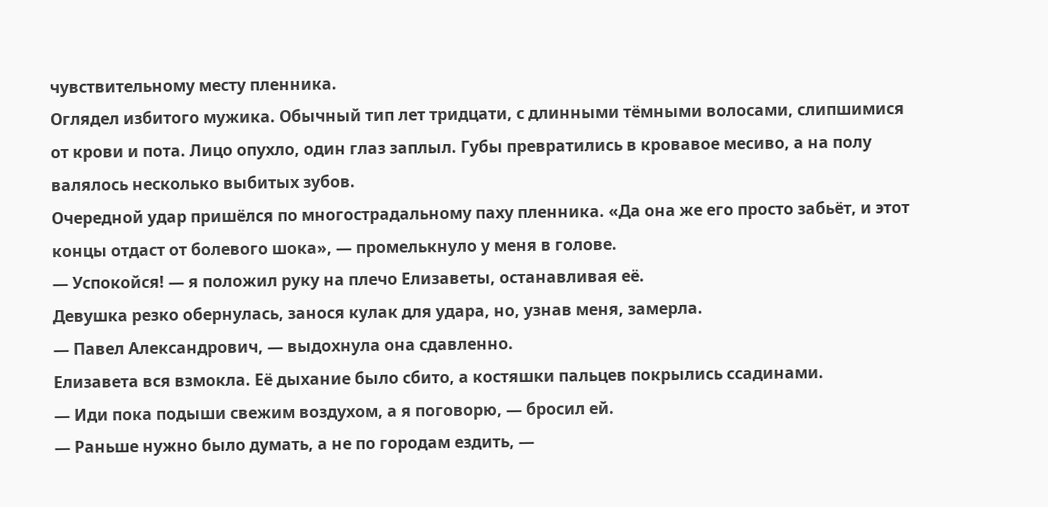чувствительному месту пленника.
Оглядел избитого мужика. Обычный тип лет тридцати, с длинными тёмными волосами, слипшимися от крови и пота. Лицо опухло, один глаз заплыл. Губы превратились в кровавое месиво, а на полу валялось несколько выбитых зубов.
Очередной удар пришёлся по многострадальному паху пленника. «Да она же его просто забьёт, и этот концы отдаст от болевого шока», — промелькнуло у меня в голове.
— Успокойся! — я положил руку на плечо Елизаветы, останавливая её.
Девушка резко обернулась, занося кулак для удара, но, узнав меня, замерла.
— Павел Александрович, — выдохнула она сдавленно.
Елизавета вся взмокла. Её дыхание было сбито, а костяшки пальцев покрылись ссадинами.
— Иди пока подыши свежим воздухом, а я поговорю, — бросил ей.
— Раньше нужно было думать, а не по городам ездить, —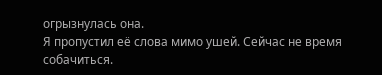огрызнулась она.
Я пропустил её слова мимо ушей. Сейчас не время собачиться.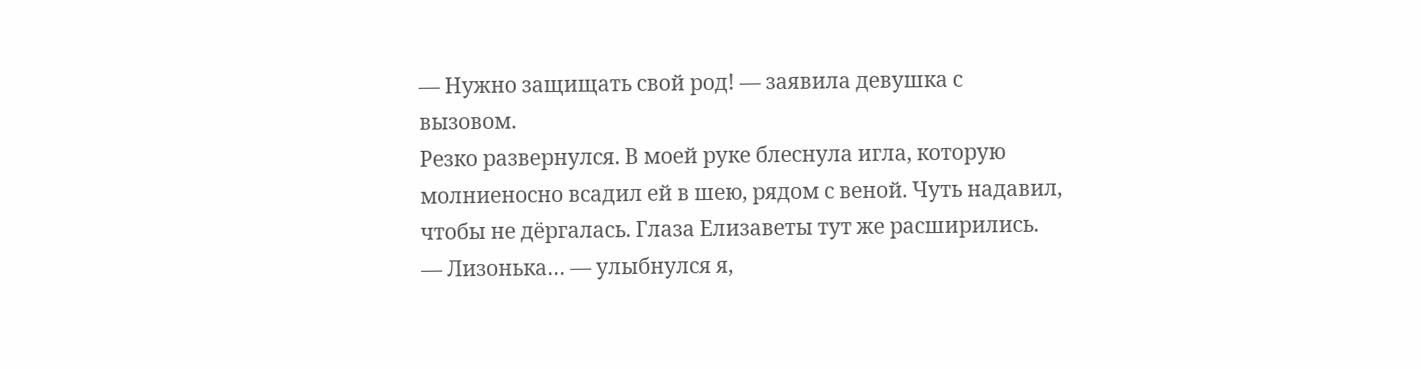— Нужно защищать свой род! — заявила девушка с вызовом.
Резко развернулся. В моей руке блеснула игла, которую молниеносно всадил ей в шею, рядом с веной. Чуть надавил, чтобы не дёргалась. Глаза Елизаветы тут же расширились.
— Лизонька… — улыбнулся я,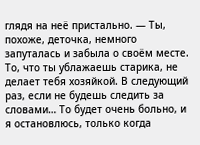глядя на неё пристально. — Ты, похоже, деточка, немного запуталась и забыла о своём месте. То, что ты ублажаешь старика, не делает тебя хозяйкой. В следующий раз, если не будешь следить за словами… То будет очень больно, и я остановлюсь, только когда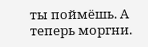ты поймёшь. А теперь моргни.